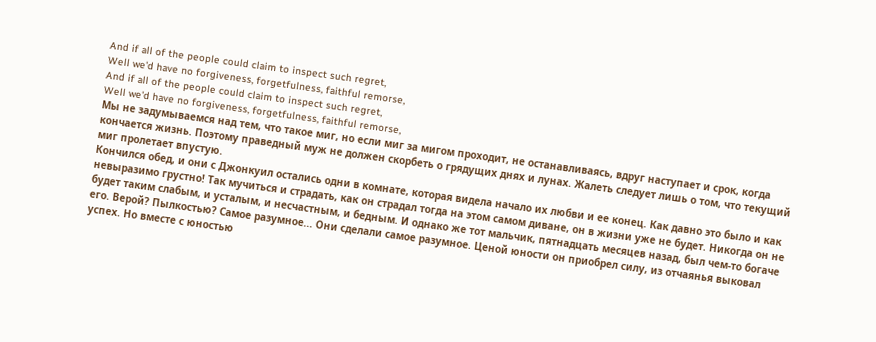And if all of the people could claim to inspect such regret,
Well we'd have no forgiveness, forgetfulness, faithful remorse,
And if all of the people could claim to inspect such regret,
Well we'd have no forgiveness, forgetfulness, faithful remorse,
Мы не задумываемся над тем, что такое миг, но если миг за мигом проходит, не останавливаясь, вдруг наступает и срок, когда кончается жизнь. Поэтому праведный муж не должен скорбеть о грядущих днях и лунах. Жалеть следует лишь о том, что текущий миг пролетает впустую.
Кончился обед, и они с Джонкуил остались одни в комнате, которая видела начало их любви и ее конец. Как давно это было и как невыразимо грустно! Так мучиться и страдать, как он страдал тогда на этом самом диване, он в жизни уже не будет. Никогда он не будет таким слабым, и усталым, и несчастным, и бедным. И однако же тот мальчик, пятнадцать месяцев назад, был чем-то богаче его. Верой? Пылкостью? Самое разумное... Они сделали самое разумное. Ценой юности он приобрел силу, из отчаянья выковал успех. Но вместе с юностью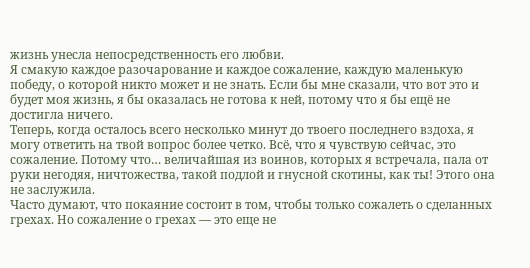жизнь унесла непосредственность его любви.
Я смакую каждое разочарование и каждое сожаление, каждую маленькую победу, о которой никто может и не знать. Если бы мне сказали, что вот это и будет моя жизнь, я бы оказалась не готова к ней, потому что я бы ещё не достигла ничего.
Теперь, когда осталось всего несколько минут до твоего последнего вздоха, я могу ответить на твой вопрос более четко. Всё, что я чувствую сейчас, это сожаление. Потому что… величайшая из воинов, которых я встречала, пала от руки негодяя, ничтожества, такой подлой и гнусной скотины, как ты! Этого она не заслужила.
Часто думают, что покаяние состоит в том, чтобы только сожалеть о сделанных грехах. Но сожаление о грехах — это еще не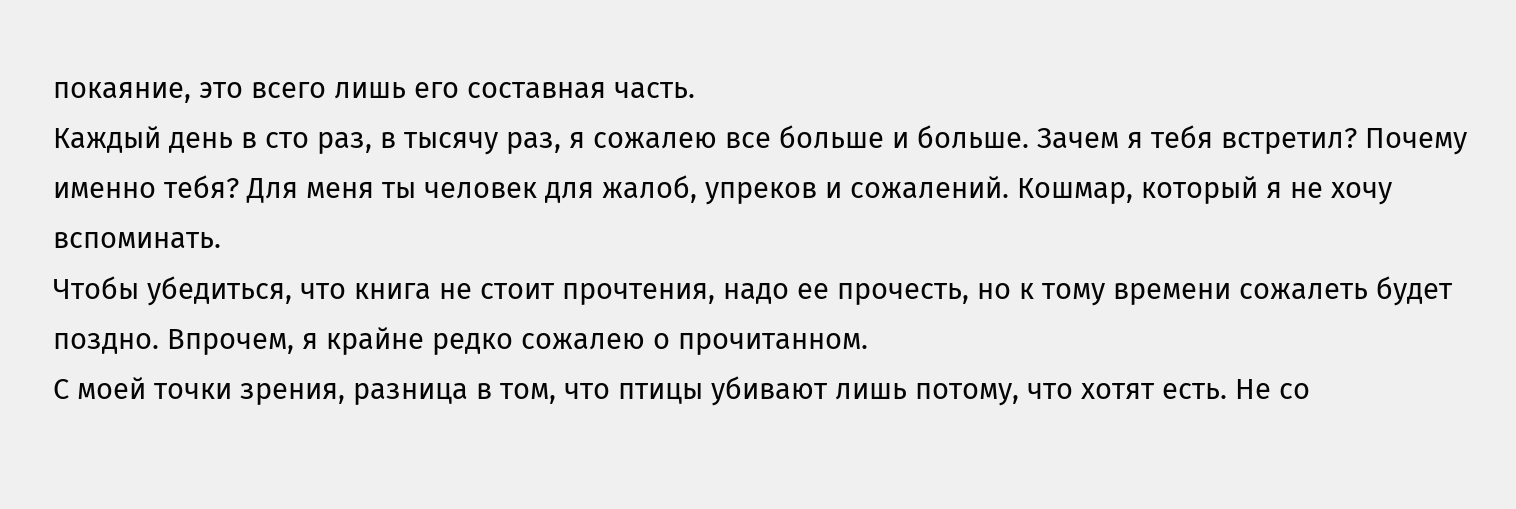покаяние, это всего лишь его составная часть.
Каждый день в сто раз, в тысячу раз, я сожалею все больше и больше. Зачем я тебя встретил? Почему именно тебя? Для меня ты человек для жалоб, упреков и сожалений. Кошмар, который я не хочу вспоминать.
Чтобы убедиться, что книга не стоит прочтения, надо ее прочесть, но к тому времени сожалеть будет поздно. Впрочем, я крайне редко сожалею о прочитанном.
С моей точки зрения, разница в том, что птицы убивают лишь потому, что хотят есть. Не со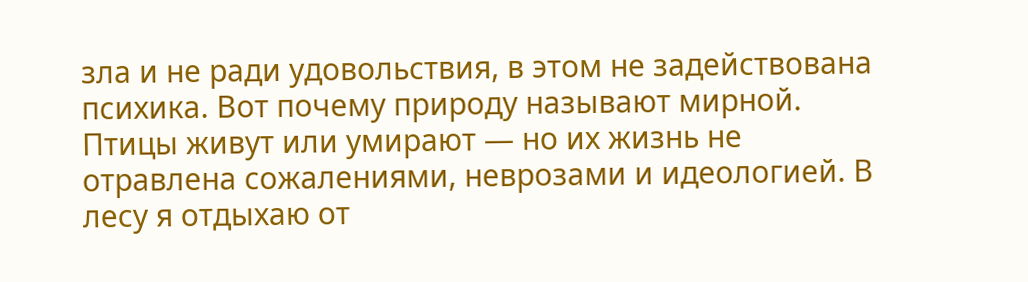зла и не ради удовольствия, в этом не задействована психика. Вот почему природу называют мирной. Птицы живут или умирают — но их жизнь не отравлена сожалениями, неврозами и идеологией. В лесу я отдыхаю от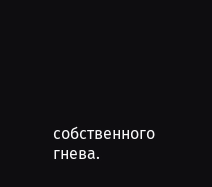собственного гнева.